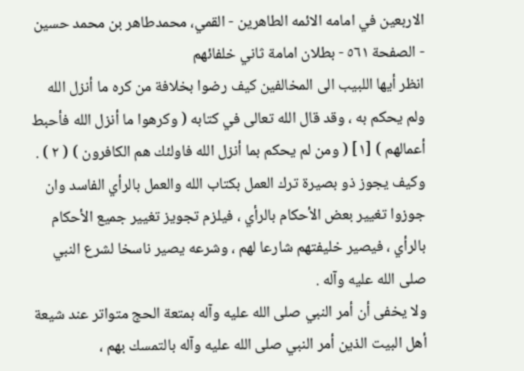الاربعين في امامه الائمه الطاهرين - القمي، محمدطاهر بن محمد حسین - الصفحة ٥٦١ - بطلان امامة ثاني خلفائهم
انظر أيها اللبيب الى المخالفين كيف رضوا بخلافة من كره ما أنزل الله ولم يحكم به ، وقد قال الله تعالى في كتابه ( وكرهوا ما أنزل الله فأحبط أعمالهم ) [١] ( ومن لم يحكم بما أنزل الله فاولئك هم الكافرون ) ( ٢ ) .
وكيف يجوز ذو بصيرة ترك العمل بكتاب الله والعمل بالرأي الفاسد وان جوزوا تغيير بعض الأحكام بالرأي ، فيلزم تجويز تغيير جميع الأحكام بالرأي ، فيصير خليفتهم شارعا لهم ، وشرعه يصير ناسخا لشرع النبي صلى الله عليه وآله .
ولا يخفى أن أمر النبي صلى الله عليه وآله بمتعة الحج متواتر عند شيعة أهل البيت الذين أمر النبي صلى الله عليه وآله بالتمسك بهم ،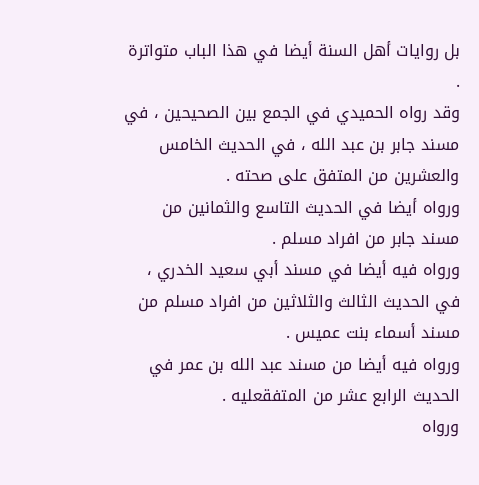بل روايات أهل السنة أيضا في هذا الباب متواترة .
وقد رواه الحميدي في الجمع بين الصحيحين ، في مسند جابر بن عبد الله ، في الحديث الخامس والعشرين من المتفق على صحته .
ورواه أيضا في الحديث التاسع والثمانين من مسند جابر من افراد مسلم .
ورواه فيه أيضا في مسند أبي سعيد الخدري ، في الحديث الثالث والثلاثين من افراد مسلم من مسند أسماء بنت عميس .
ورواه فيه أيضا من مسند عبد الله بن عمر في الحديث الرابع عشر من المتفقعليه .
ورواه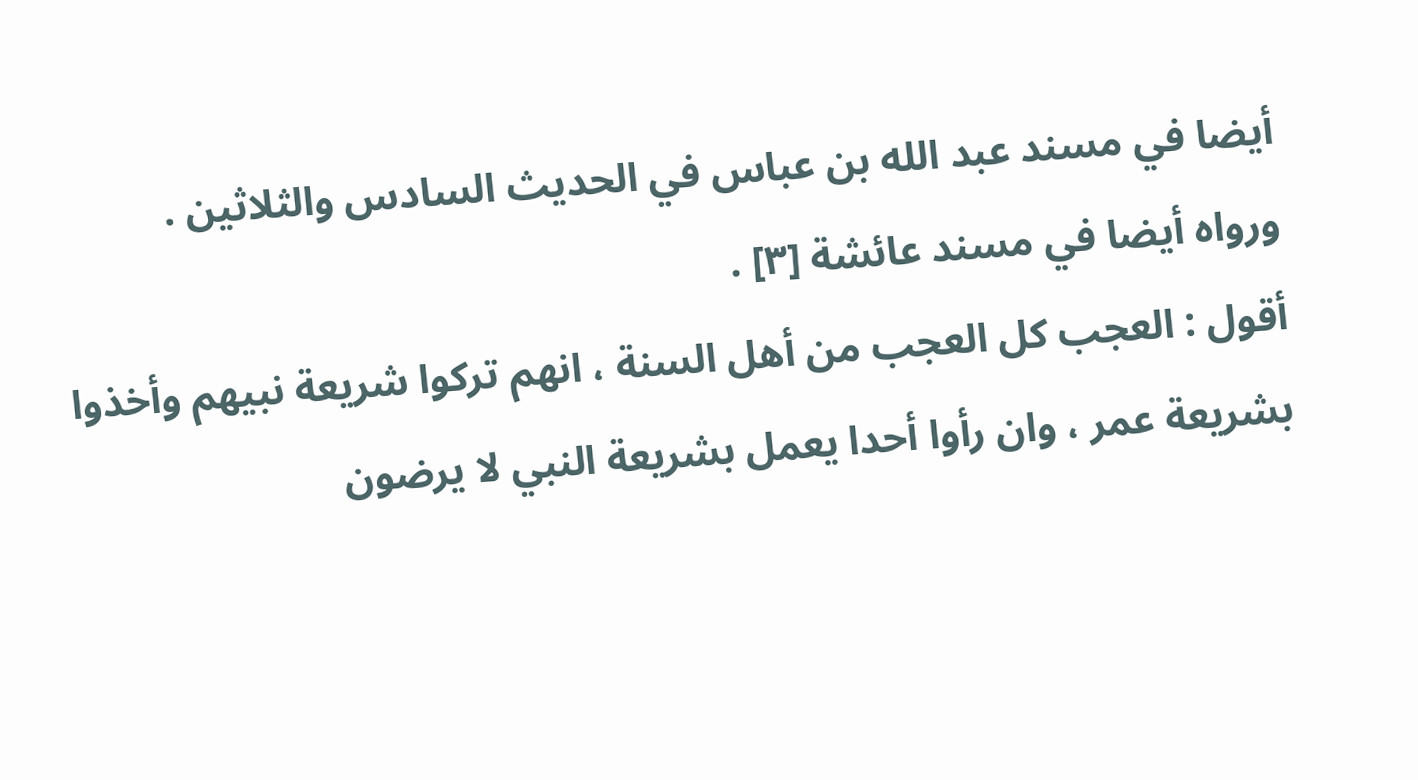أيضا في مسند عبد الله بن عباس في الحديث السادس والثلاثين .
ورواه أيضا في مسند عائشة [٣] .
أقول : العجب كل العجب من أهل السنة ، انهم تركوا شريعة نبيهم وأخذوا بشريعة عمر ، وان رأوا أحدا يعمل بشريعة النبي لا يرضون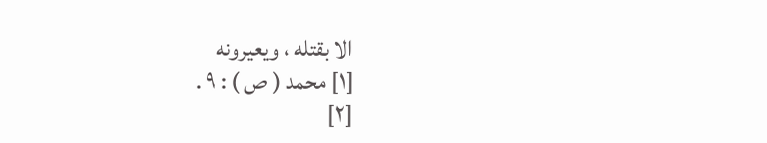الا بقتله ، ويعيرونه
[١] محمد ( ص ) : ٩ .
[٢]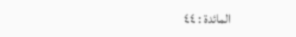المائدة : ٤٤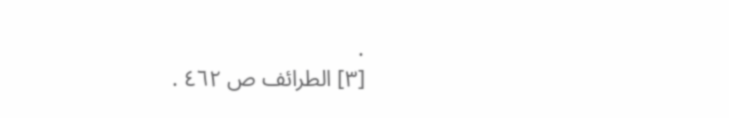.
[٣] الطرائف ص ٤٦٢ .